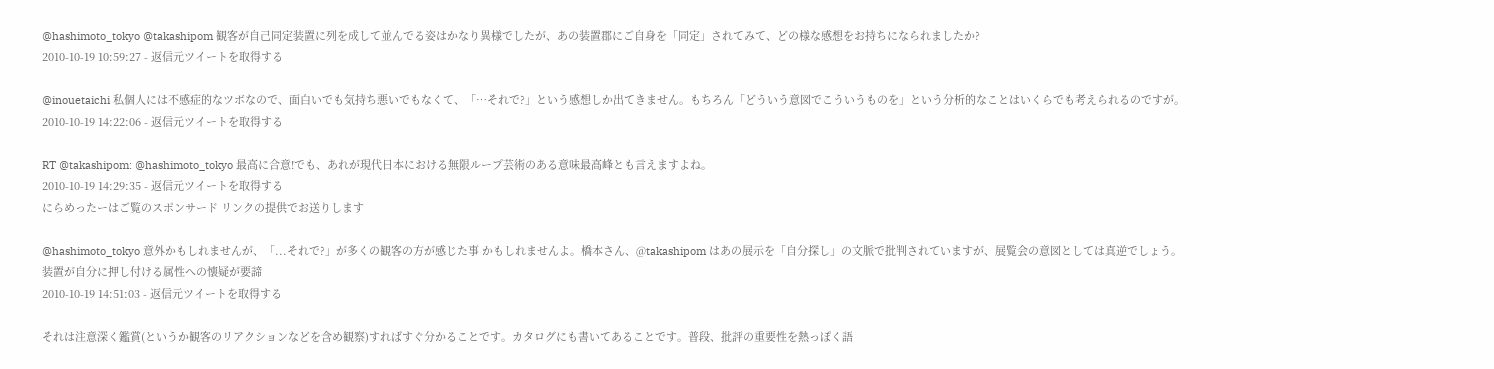@hashimoto_tokyo @takashipom 観客が自己同定装置に列を成して並んでる姿はかなり異様でしたが、あの装置郡にご自身を「同定」されてみて、どの様な感想をお持ちになられましたか?
2010-10-19 10:59:27 - 返信元ツイートを取得する

@inouetaichi 私個人には不感症的なツボなので、面白いでも気持ち悪いでもなくて、「…それで?」という感想しか出てきません。もちろん「どういう意図でこういうものを」という分析的なことはいくらでも考えられるのですが。
2010-10-19 14:22:06 - 返信元ツイートを取得する

RT @takashipom: @hashimoto_tokyo 最高に合意!でも、あれが現代日本における無限ループ芸術のある意味最高峰とも言えますよね。
2010-10-19 14:29:35 - 返信元ツイートを取得する
にらめったーはご覧のスポンサード リンクの提供でお送りします

@hashimoto_tokyo 意外かもしれませんが、「...それで?」が多くの観客の方が感じた事 かもしれませんよ。橋本さん、@takashipom はあの展示を「自分探し」の文脈で批判されていますが、展覧会の意図としては真逆でしょう。装置が自分に押し付ける属性への懐疑が要諦
2010-10-19 14:51:03 - 返信元ツイートを取得する

それは注意深く鑑賞(というか観客のリアクションなどを含め観察)すればすぐ分かることです。カタログにも書いてあることです。普段、批評の重要性を熱っぽく語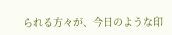られる方々が、今日のような印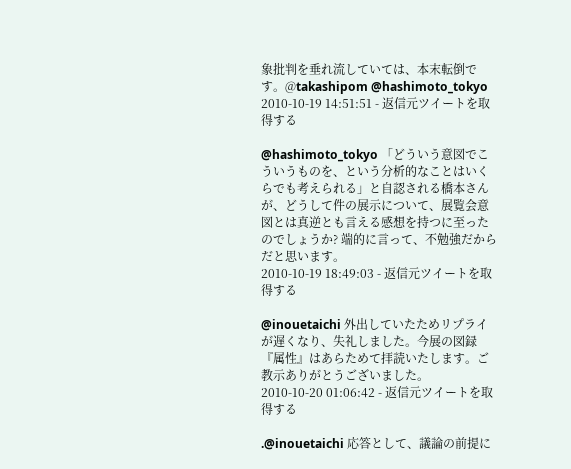象批判を垂れ流していては、本末転倒です。@takashipom @hashimoto_tokyo
2010-10-19 14:51:51 - 返信元ツイートを取得する

@hashimoto_tokyo 「どういう意図でこういうものを、という分析的なことはいくらでも考えられる」と自認される橋本さんが、どうして件の展示について、展覧会意図とは真逆とも言える感想を持つに至ったのでしょうか? 端的に言って、不勉強だからだと思います。
2010-10-19 18:49:03 - 返信元ツイートを取得する

@inouetaichi 外出していたためリプライが遅くなり、失礼しました。今展の図録『属性』はあらためて拝読いたします。ご教示ありがとうございました。
2010-10-20 01:06:42 - 返信元ツイートを取得する

.@inouetaichi 応答として、議論の前提に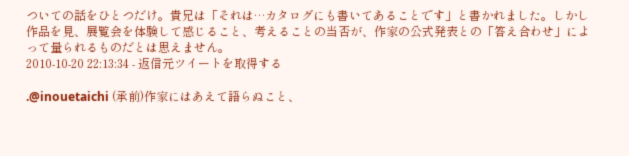ついての話をひとつだけ。貴兄は「それは…カタログにも書いてあることです」と書かれました。しかし作品を見、展覧会を体験して感じること、考えることの当否が、作家の公式発表との「答え合わせ」によって量られるものだとは思えません。
2010-10-20 22:13:34 - 返信元ツイートを取得する

.@inouetaichi (承前)作家にはあえて語らぬこと、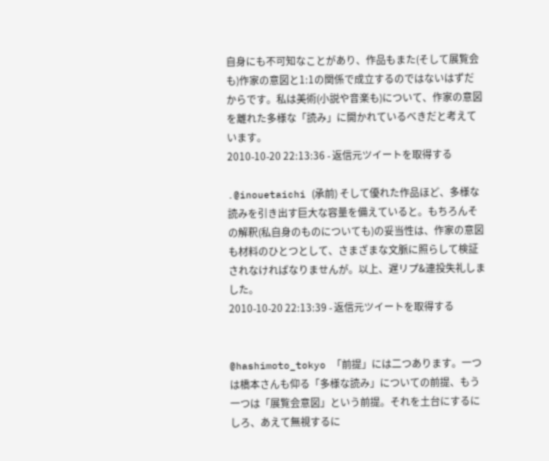自身にも不可知なことがあり、作品もまた(そして展覧会も)作家の意図と1:1の関係で成立するのではないはずだからです。私は美術(小説や音楽も)について、作家の意図を離れた多様な「読み」に開かれているべきだと考えています。
2010-10-20 22:13:36 - 返信元ツイートを取得する

.@inouetaichi (承前) そして優れた作品ほど、多様な読みを引き出す巨大な容量を備えていると。もちろんその解釈(私自身のものについても)の妥当性は、作家の意図も材料のひとつとして、さまざまな文脈に照らして検証されなければなりませんが。以上、遅リプ&連投失礼しました。
2010-10-20 22:13:39 - 返信元ツイートを取得する


@hashimoto_tokyo 「前提」には二つあります。一つは橋本さんも仰る「多様な読み」についての前提、もう一つは「展覧会意図」という前提。それを土台にするにしろ、あえて無視するに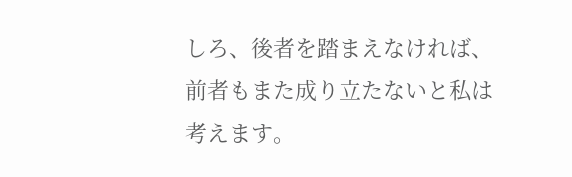しろ、後者を踏まえなければ、前者もまた成り立たないと私は考えます。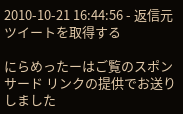2010-10-21 16:44:56 - 返信元ツイートを取得する

にらめったーはご覧のスポンサード リンクの提供でお送りしました